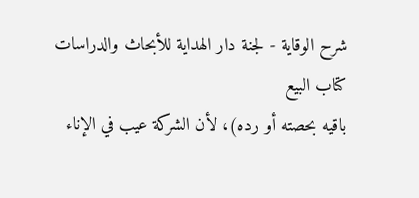شرح الوقاية - لجنة دار الهداية للأبحاث والدراسات
كتاب البيع
باقيه بحصته أو رده)، لأن الشركة عيب في الإناء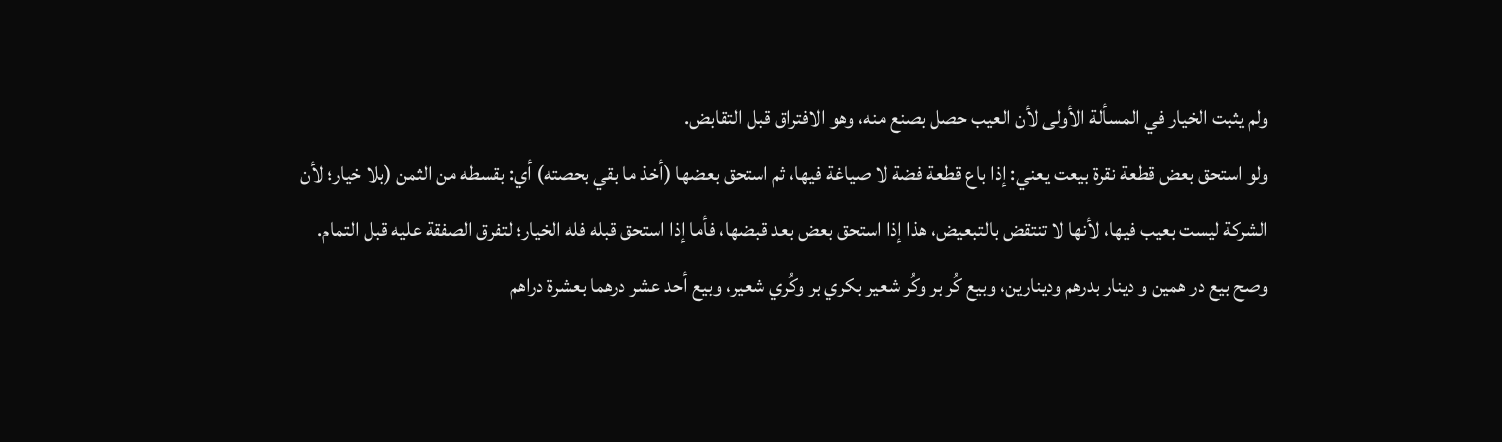ولم يثبت الخيار في المسألة الأولى لأن العيب حصل بصنع منه، وهو الافتراق قبل التقابض.
ولو استحق بعض قطعة نقرة بيعت يعني: إذا باع قطعة فضة لا صياغة فيها، ثم استحق بعضها (أخذ ما بقي بحصته) أي: بقسطه من الثمن (بلا خيار؛ لأن الشركة ليست بعيب فيها، لأنها لا تنتقض بالتبعيض، هذا إذا استحق بعض بعد قبضها، فأما إذا استحق قبله فله الخيار؛ لتفرق الصفقة عليه قبل التمام.
وصح بيع در همين و دينار بدرهم ودينارين، وبيع كُر بر وكُر شعير بكري بر وكُري شعير، وبيع أحد عشر درهما بعشرة دراهم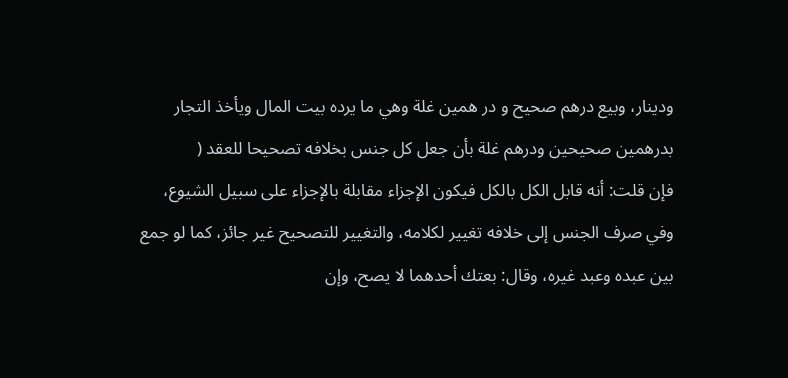ودينار، وبيع درهم صحيح و در همين غلة وهي ما يرده بيت المال ويأخذ التجار بدرهمين صحيحين ودرهم غلة بأن جعل كل جنس بخلافه تصحيحا للعقد (
فإن قلت: أنه قابل الكل بالكل فيكون الإجزاء مقابلة بالإجزاء على سبيل الشيوع، وفي صرف الجنس إلى خلافه تغيير لكلامه، والتغيير للتصحيح غير جائز، كما لو جمع بين عبده وعبد غيره، وقال: بعتك أحدهما لا يصح، وإن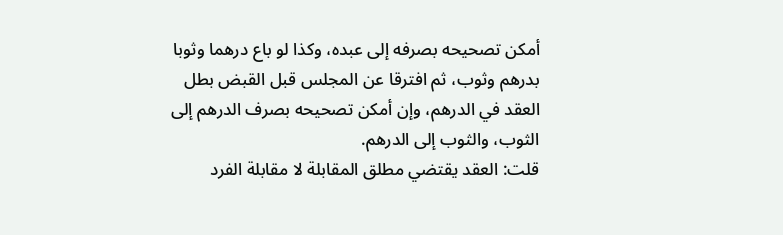أمكن تصحيحه بصرفه إلى عبده، وكذا لو باع درهما وثوبا بدرهم وثوب، ثم افترقا عن المجلس قبل القبض بطل العقد في الدرهم، وإن أمكن تصحيحه بصرف الدرهم إلى الثوب، والثوب إلى الدرهم.
قلت: العقد يقتضي مطلق المقابلة لا مقابلة الفرد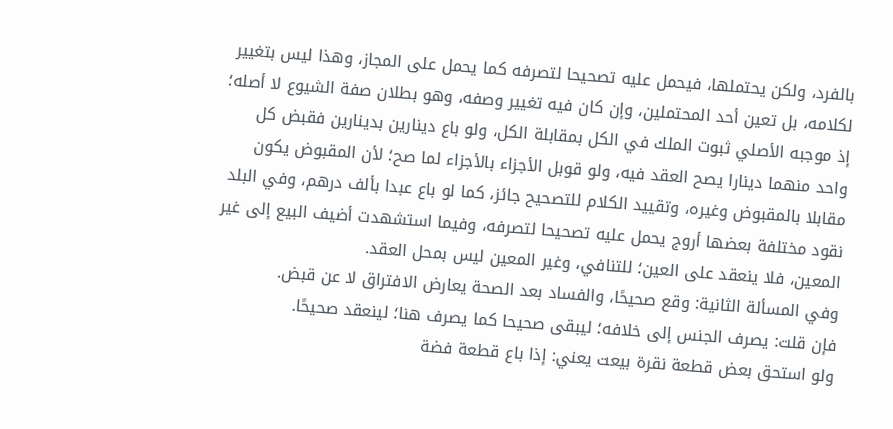بالفرد، ولكن يحتملها، فيحمل عليه تصحيحا لتصرفه كما يحمل على المجاز، وهذا ليس بتغيير لكلامه، بل تعين أحد المحتملين، وإن كان فيه تغيير وصفه، وهو بطلان صفة الشيوع لا أصله؛ إذ موجبه الأصلي ثبوت الملك في الكل بمقابلة الكل، ولو باع دينارين بدينارين فقبض كل واحد منهما دينارا يصح العقد فيه، ولو قوبل الأجزاء بالأجزاء لما صح؛ لأن المقبوض يكون مقابلا بالمقبوض وغيره، وتقييد الكلام للتصحيح جائز، كما لو باع عبدا بألف درهم، وفي البلد نقود مختلفة بعضها أروج يحمل عليه تصحيحا لتصرفه، وفيما استشهدت أضيف البيع إلى غير المعين، فلا ينعقد على العين؛ للتنافي، وغير المعين ليس بمحل العقد.
وفي المسألة الثانية: وقع صحيحًا، والفساد بعد الصحة يعارض الافتراق لا عن قبض.
فإن قلت: يصرف الجنس إلى خلافه؛ ليبقى صحيحا كما يصرف هنا؛ لينعقد صحيحًا.
ولو استحق بعض قطعة نقرة بيعت يعني: إذا باع قطعة فضة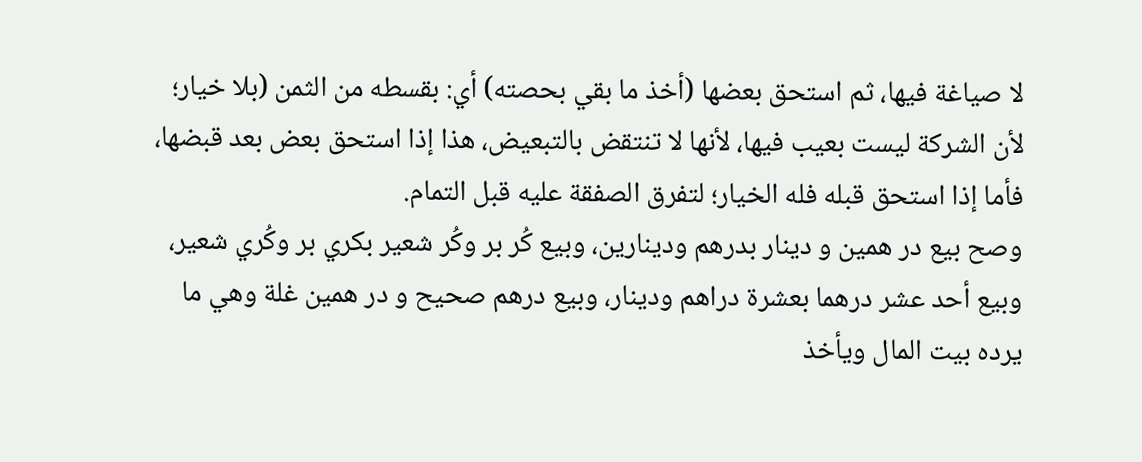لا صياغة فيها، ثم استحق بعضها (أخذ ما بقي بحصته) أي: بقسطه من الثمن (بلا خيار؛ لأن الشركة ليست بعيب فيها، لأنها لا تنتقض بالتبعيض، هذا إذا استحق بعض بعد قبضها، فأما إذا استحق قبله فله الخيار؛ لتفرق الصفقة عليه قبل التمام.
وصح بيع در همين و دينار بدرهم ودينارين، وبيع كُر بر وكُر شعير بكري بر وكُري شعير، وبيع أحد عشر درهما بعشرة دراهم ودينار، وبيع درهم صحيح و در همين غلة وهي ما يرده بيت المال ويأخذ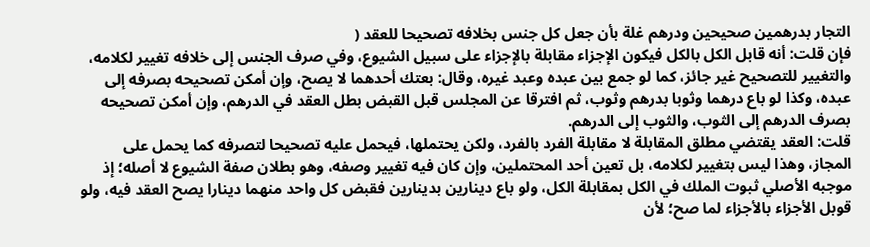التجار بدرهمين صحيحين ودرهم غلة بأن جعل كل جنس بخلافه تصحيحا للعقد (
فإن قلت: أنه قابل الكل بالكل فيكون الإجزاء مقابلة بالإجزاء على سبيل الشيوع، وفي صرف الجنس إلى خلافه تغيير لكلامه، والتغيير للتصحيح غير جائز، كما لو جمع بين عبده وعبد غيره، وقال: بعتك أحدهما لا يصح، وإن أمكن تصحيحه بصرفه إلى عبده، وكذا لو باع درهما وثوبا بدرهم وثوب، ثم افترقا عن المجلس قبل القبض بطل العقد في الدرهم، وإن أمكن تصحيحه بصرف الدرهم إلى الثوب، والثوب إلى الدرهم.
قلت: العقد يقتضي مطلق المقابلة لا مقابلة الفرد بالفرد، ولكن يحتملها، فيحمل عليه تصحيحا لتصرفه كما يحمل على المجاز، وهذا ليس بتغيير لكلامه، بل تعين أحد المحتملين، وإن كان فيه تغيير وصفه، وهو بطلان صفة الشيوع لا أصله؛ إذ موجبه الأصلي ثبوت الملك في الكل بمقابلة الكل، ولو باع دينارين بدينارين فقبض كل واحد منهما دينارا يصح العقد فيه، ولو قوبل الأجزاء بالأجزاء لما صح؛ لأن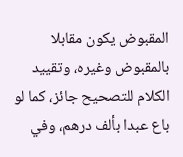المقبوض يكون مقابلا بالمقبوض وغيره، وتقييد الكلام للتصحيح جائز، كما لو باع عبدا بألف درهم، وفي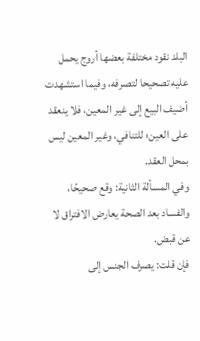البلد نقود مختلفة بعضها أروج يحمل عليه تصحيحا لتصرفه، وفيما استشهدت أضيف البيع إلى غير المعين، فلا ينعقد على العين؛ للتنافي، وغير المعين ليس بمحل العقد.
وفي المسألة الثانية: وقع صحيحًا، والفساد بعد الصحة يعارض الافتراق لا عن قبض.
فإن قلت: يصرف الجنس إلى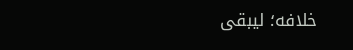خلافه؛ ليبقى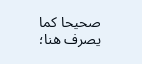صحيحا كما يصرف هنا؛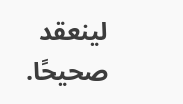لينعقد صحيحًا.